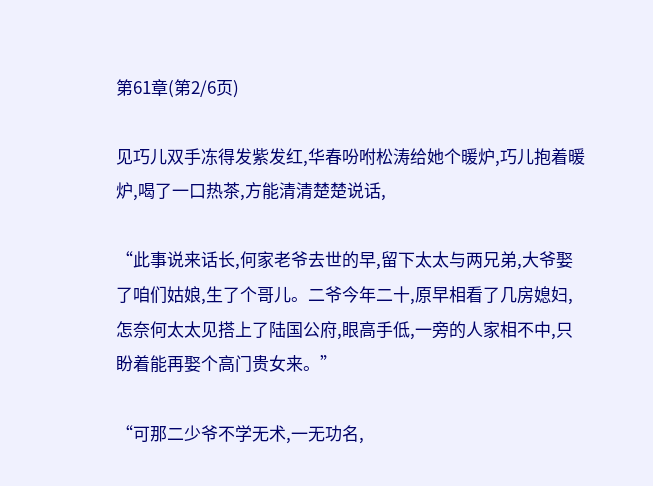第61章(第2/6页)

见巧儿双手冻得发紫发红,华春吩咐松涛给她个暖炉,巧儿抱着暖炉,喝了一口热茶,方能清清楚楚说话,

“此事说来话长,何家老爷去世的早,留下太太与两兄弟,大爷娶了咱们姑娘,生了个哥儿。二爷今年二十,原早相看了几房媳妇,怎奈何太太见搭上了陆国公府,眼高手低,一旁的人家相不中,只盼着能再娶个高门贵女来。”

“可那二少爷不学无术,一无功名,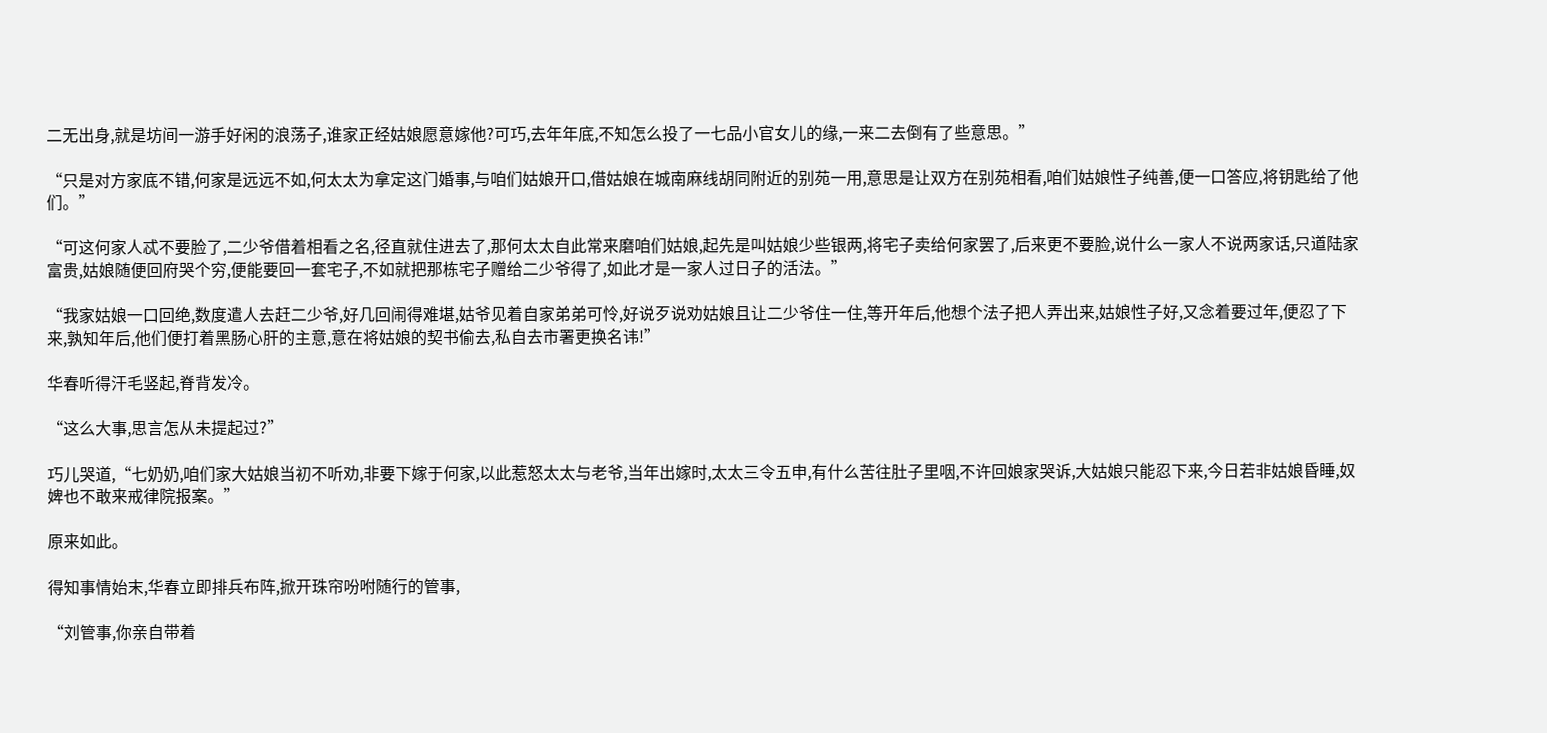二无出身,就是坊间一游手好闲的浪荡子,谁家正经姑娘愿意嫁他?可巧,去年年底,不知怎么投了一七品小官女儿的缘,一来二去倒有了些意思。”

“只是对方家底不错,何家是远远不如,何太太为拿定这门婚事,与咱们姑娘开口,借姑娘在城南麻线胡同附近的别苑一用,意思是让双方在别苑相看,咱们姑娘性子纯善,便一口答应,将钥匙给了他们。”

“可这何家人忒不要脸了,二少爷借着相看之名,径直就住进去了,那何太太自此常来磨咱们姑娘,起先是叫姑娘少些银两,将宅子卖给何家罢了,后来更不要脸,说什么一家人不说两家话,只道陆家富贵,姑娘随便回府哭个穷,便能要回一套宅子,不如就把那栋宅子赠给二少爷得了,如此才是一家人过日子的活法。”

“我家姑娘一口回绝,数度遣人去赶二少爷,好几回闹得难堪,姑爷见着自家弟弟可怜,好说歹说劝姑娘且让二少爷住一住,等开年后,他想个法子把人弄出来,姑娘性子好,又念着要过年,便忍了下来,孰知年后,他们便打着黑肠心肝的主意,意在将姑娘的契书偷去,私自去市署更换名讳!”

华春听得汗毛竖起,脊背发冷。

“这么大事,思言怎从未提起过?”

巧儿哭道,“七奶奶,咱们家大姑娘当初不听劝,非要下嫁于何家,以此惹怒太太与老爷,当年出嫁时,太太三令五申,有什么苦往肚子里咽,不许回娘家哭诉,大姑娘只能忍下来,今日若非姑娘昏睡,奴婢也不敢来戒律院报案。”

原来如此。

得知事情始末,华春立即排兵布阵,掀开珠帘吩咐随行的管事,

“刘管事,你亲自带着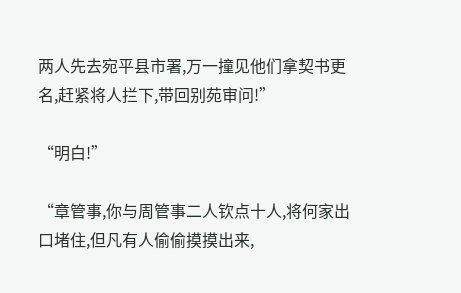两人先去宛平县市署,万一撞见他们拿契书更名,赶紧将人拦下,带回别苑审问!”

“明白!”

“章管事,你与周管事二人钦点十人,将何家出口堵住,但凡有人偷偷摸摸出来,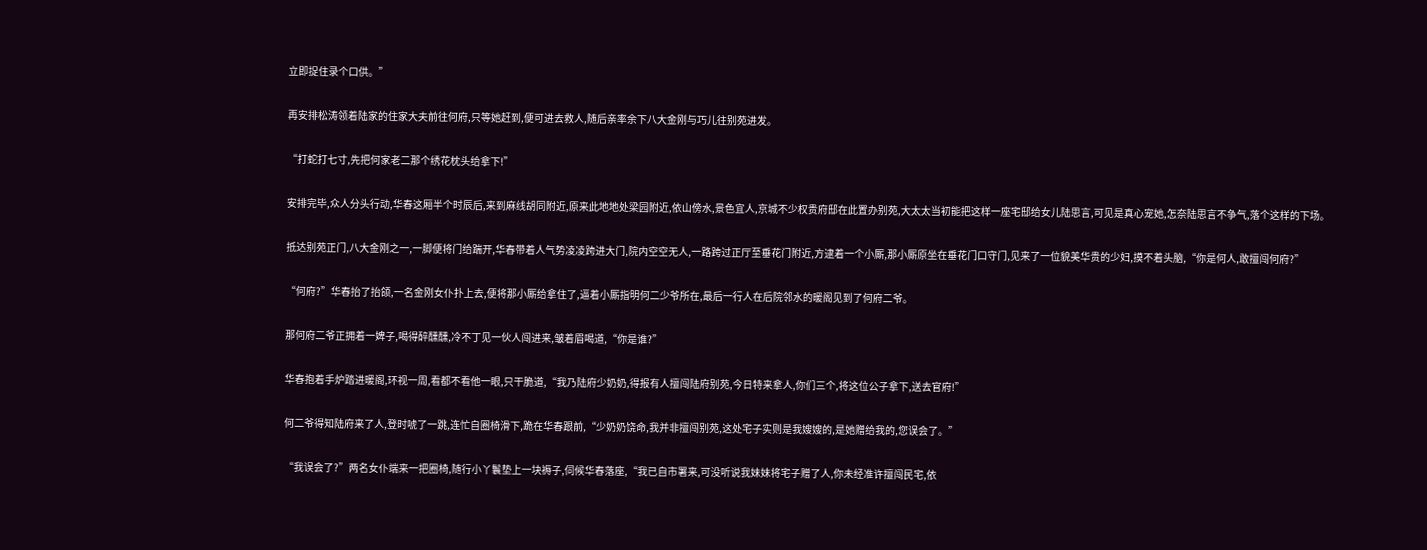立即捉住录个口供。”

再安排松涛领着陆家的住家大夫前往何府,只等她赶到,便可进去救人,随后亲率余下八大金刚与巧儿往别苑进发。

“打蛇打七寸,先把何家老二那个绣花枕头给拿下!”

安排完毕,众人分头行动,华春这厢半个时辰后,来到麻线胡同附近,原来此地地处梁园附近,依山傍水,景色宜人,京城不少权贵府邸在此置办别苑,大太太当初能把这样一座宅邸给女儿陆思言,可见是真心宠她,怎奈陆思言不争气,落个这样的下场。

抵达别苑正门,八大金刚之一,一脚便将门给踹开,华春带着人气势凌凌跨进大门,院内空空无人,一路跨过正厅至垂花门附近,方逮着一个小厮,那小厮原坐在垂花门口守门,见来了一位貌美华贵的少妇,摸不着头脑,“你是何人,敢擅闯何府?”

“何府?”华春抬了抬颌,一名金刚女仆扑上去,便将那小厮给拿住了,逼着小厮指明何二少爷所在,最后一行人在后院邻水的暖阁见到了何府二爷。

那何府二爷正拥着一婢子,喝得醉醺醺,冷不丁见一伙人闯进来,皱着眉喝道,“你是谁?”

华春抱着手炉踏进暖阁,环视一周,看都不看他一眼,只干脆道,“我乃陆府少奶奶,得报有人擅闯陆府别苑,今日特来拿人,你们三个,将这位公子拿下,送去官府!”

何二爷得知陆府来了人,登时唬了一跳,连忙自圈椅滑下,跪在华春跟前,“少奶奶饶命,我并非擅闯别苑,这处宅子实则是我嫂嫂的,是她赠给我的,您误会了。”

“我误会了?”两名女仆端来一把圈椅,随行小丫鬟垫上一块褥子,伺候华春落座,“我已自市署来,可没听说我妹妹将宅子赠了人,你未经准许擅闯民宅,依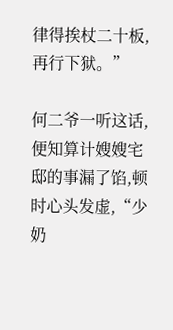律得挨杖二十板,再行下狱。”

何二爷一听这话,便知算计嫂嫂宅邸的事漏了馅,顿时心头发虚,“少奶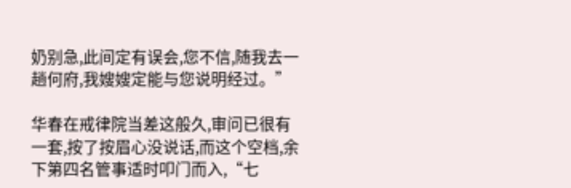奶别急,此间定有误会,您不信,随我去一趟何府,我嫂嫂定能与您说明经过。”

华春在戒律院当差这般久,审问已很有一套,按了按眉心没说话,而这个空档,余下第四名管事适时叩门而入,“七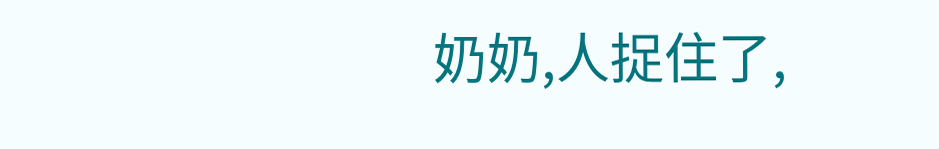奶奶,人捉住了,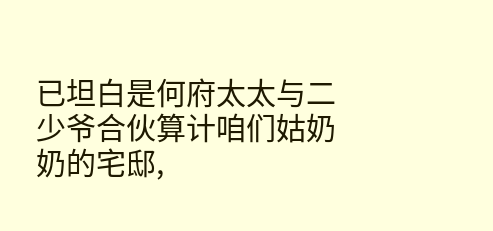已坦白是何府太太与二少爷合伙算计咱们姑奶奶的宅邸,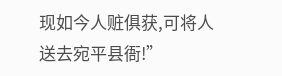现如今人赃俱获,可将人送去宛平县衙!”